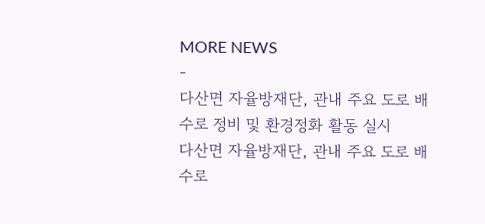MORE NEWS
-
다산면 자율방재단, 관내 주요 도로 배수로 정비 및 환경정화 활동 실시
다산면 자율방재단, 관내 주요 도로 배수로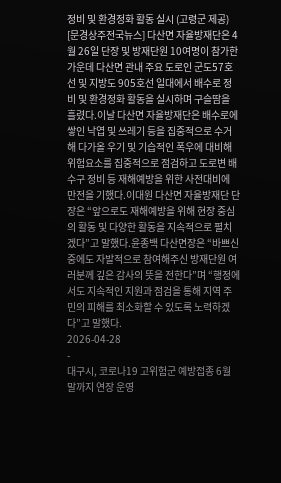정비 및 환경정화 활동 실시 (고령군 제공)
[문경상주전국뉴스] 다산면 자율방재단은 4월 26일 단장 및 방재단원 10여명이 참가한 가운데 다산면 관내 주요 도로인 군도57호선 및 지방도 905호선 일대에서 배수로 정비 및 환경정화 활동을 실시하며 구슬땀을 흘렸다.이날 다산면 자율방재단은 배수로에 쌓인 낙엽 및 쓰레기 등을 집중적으로 수거해 다가올 우기 및 기습적인 폭우에 대비해 위험요소를 집중적으로 점검하고 도로변 배수구 정비 등 재해예방을 위한 사전대비에 만전을 기했다.이대원 다산면 자율방재단 단장은 “앞으로도 재해예방을 위해 현장 중심의 활동 및 다양한 활동을 지속적으로 펼치겠다”고 말했다.윤종백 다산면장은 “바쁘신 중에도 자발적으로 참여해주신 방재단원 여러분께 깊은 감사의 뜻을 전한다”며 “행정에서도 지속적인 지원과 점검을 통해 지역 주민의 피해를 최소화할 수 있도록 노력하겠다”고 말했다.
2026-04-28
-
대구시, 코로나19 고위험군 예방접종 6월 말까지 연장 운영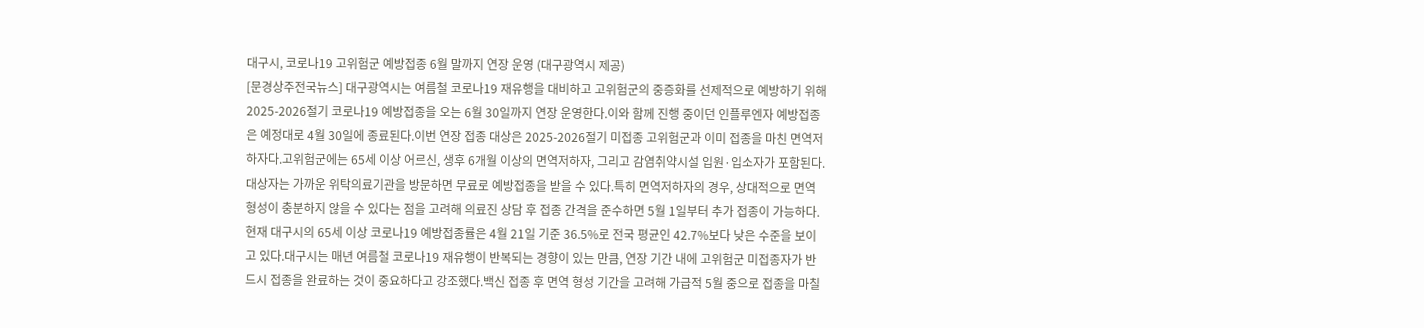대구시, 코로나19 고위험군 예방접종 6월 말까지 연장 운영 (대구광역시 제공)
[문경상주전국뉴스] 대구광역시는 여름철 코로나19 재유행을 대비하고 고위험군의 중증화를 선제적으로 예방하기 위해 2025-2026절기 코로나19 예방접종을 오는 6월 30일까지 연장 운영한다.이와 함께 진행 중이던 인플루엔자 예방접종은 예정대로 4월 30일에 종료된다.이번 연장 접종 대상은 2025-2026절기 미접종 고위험군과 이미 접종을 마친 면역저하자다.고위험군에는 65세 이상 어르신, 생후 6개월 이상의 면역저하자, 그리고 감염취약시설 입원·입소자가 포함된다.대상자는 가까운 위탁의료기관을 방문하면 무료로 예방접종을 받을 수 있다.특히 면역저하자의 경우, 상대적으로 면역 형성이 충분하지 않을 수 있다는 점을 고려해 의료진 상담 후 접종 간격을 준수하면 5월 1일부터 추가 접종이 가능하다.현재 대구시의 65세 이상 코로나19 예방접종률은 4월 21일 기준 36.5%로 전국 평균인 42.7%보다 낮은 수준을 보이고 있다.대구시는 매년 여름철 코로나19 재유행이 반복되는 경향이 있는 만큼, 연장 기간 내에 고위험군 미접종자가 반드시 접종을 완료하는 것이 중요하다고 강조했다.백신 접종 후 면역 형성 기간을 고려해 가급적 5월 중으로 접종을 마칠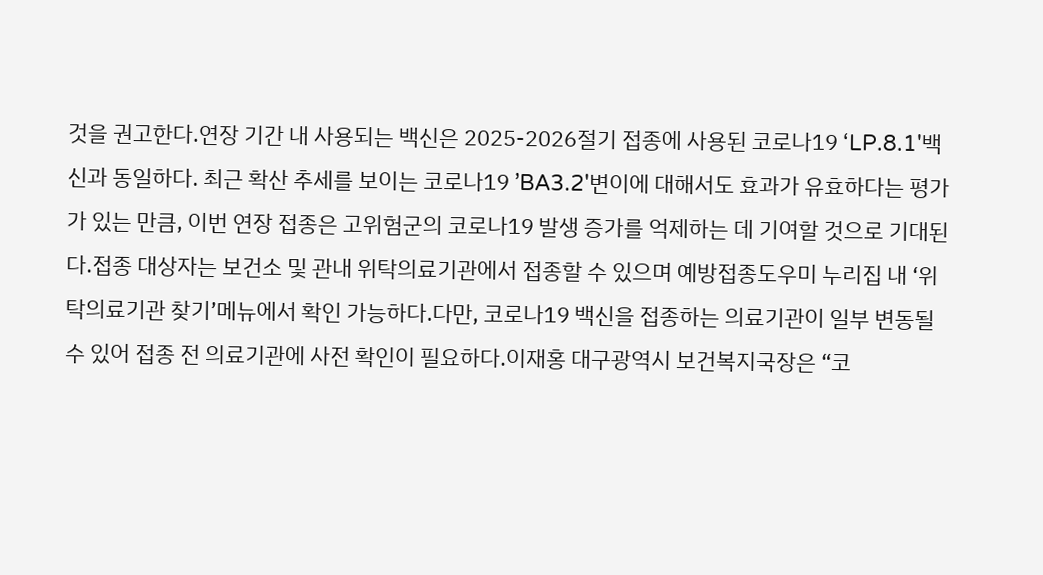것을 권고한다.연장 기간 내 사용되는 백신은 2025-2026절기 접종에 사용된 코로나19 ‘LP.8.1'백신과 동일하다. 최근 확산 추세를 보이는 코로나19 ’BA3.2'변이에 대해서도 효과가 유효하다는 평가가 있는 만큼, 이번 연장 접종은 고위험군의 코로나19 발생 증가를 억제하는 데 기여할 것으로 기대된다.접종 대상자는 보건소 및 관내 위탁의료기관에서 접종할 수 있으며 예방접종도우미 누리집 내 ‘위탁의료기관 찾기’메뉴에서 확인 가능하다.다만, 코로나19 백신을 접종하는 의료기관이 일부 변동될 수 있어 접종 전 의료기관에 사전 확인이 필요하다.이재홍 대구광역시 보건복지국장은 “코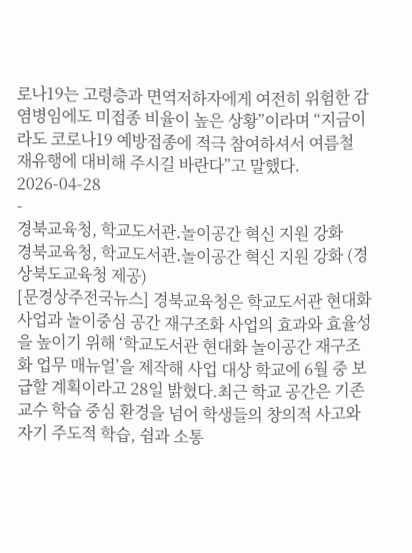로나19는 고령층과 면역저하자에게 여전히 위험한 감염병임에도 미접종 비율이 높은 상황”이라며 “지금이라도 코로나19 예방접종에 적극 참여하셔서 여름철 재유행에 대비해 주시길 바란다”고 말했다.
2026-04-28
-
경북교육청, 학교도서관․놀이공간 혁신 지원 강화
경북교육청, 학교도서관․놀이공간 혁신 지원 강화 (경상북도교육청 제공)
[문경상주전국뉴스] 경북교육청은 학교도서관 현대화 사업과 놀이중심 공간 재구조화 사업의 효과와 효율성을 높이기 위해 ‘학교도서관 현대화 놀이공간 재구조화 업무 매뉴얼’을 제작해 사업 대상 학교에 6월 중 보급할 계획이라고 28일 밝혔다.최근 학교 공간은 기존 교수 학습 중심 환경을 넘어 학생들의 창의적 사고와 자기 주도적 학습, 쉼과 소통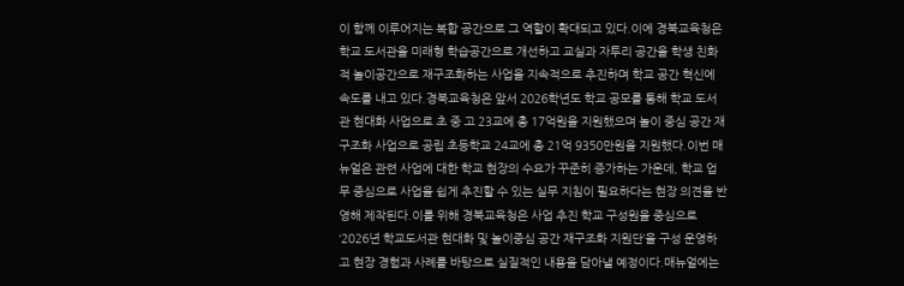이 함께 이루어지는 복합 공간으로 그 역할이 확대되고 있다.이에 경북교육청은 학교 도서관을 미래형 학습공간으로 개선하고 교실과 자투리 공간을 학생 친화적 놀이공간으로 재구조화하는 사업을 지속적으로 추진하며 학교 공간 혁신에 속도를 내고 있다.경북교육청은 앞서 2026학년도 학교 공모를 통해 학교 도서관 현대화 사업으로 초 중 고 23교에 총 17억원을 지원했으며 놀이 중심 공간 재구조화 사업으로 공립 초등학교 24교에 총 21억 9350만원을 지원했다.이번 매뉴얼은 관련 사업에 대한 학교 현장의 수요가 꾸준히 증가하는 가운데, 학교 업무 중심으로 사업을 쉽게 추진할 수 있는 실무 지침이 필요하다는 현장 의견을 반영해 제작된다.이를 위해 경북교육청은 사업 추진 학교 구성원을 중심으로 ‘2026년 학교도서관 현대화 및 놀이중심 공간 재구조화 지원단’을 구성 운영하고 현장 경험과 사례를 바탕으로 실질적인 내용을 담아낼 예정이다.매뉴얼에는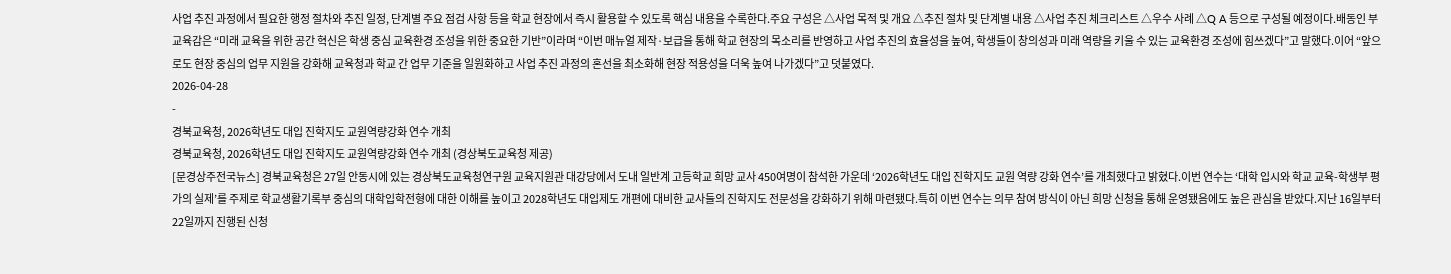사업 추진 과정에서 필요한 행정 절차와 추진 일정, 단계별 주요 점검 사항 등을 학교 현장에서 즉시 활용할 수 있도록 핵심 내용을 수록한다.주요 구성은 △사업 목적 및 개요 △추진 절차 및 단계별 내용 △사업 추진 체크리스트 △우수 사례 △Q A 등으로 구성될 예정이다.배동인 부교육감은 “미래 교육을 위한 공간 혁신은 학생 중심 교육환경 조성을 위한 중요한 기반”이라며 “이번 매뉴얼 제작·보급을 통해 학교 현장의 목소리를 반영하고 사업 추진의 효율성을 높여, 학생들이 창의성과 미래 역량을 키울 수 있는 교육환경 조성에 힘쓰겠다”고 말했다.이어 “앞으로도 현장 중심의 업무 지원을 강화해 교육청과 학교 간 업무 기준을 일원화하고 사업 추진 과정의 혼선을 최소화해 현장 적용성을 더욱 높여 나가겠다”고 덧붙였다.
2026-04-28
-
경북교육청, 2026학년도 대입 진학지도 교원역량강화 연수 개최
경북교육청, 2026학년도 대입 진학지도 교원역량강화 연수 개최 (경상북도교육청 제공)
[문경상주전국뉴스] 경북교육청은 27일 안동시에 있는 경상북도교육청연구원 교육지원관 대강당에서 도내 일반계 고등학교 희망 교사 450여명이 참석한 가운데 ‘2026학년도 대입 진학지도 교원 역량 강화 연수’를 개최했다고 밝혔다.이번 연수는 ‘대학 입시와 학교 교육-학생부 평가의 실제’를 주제로 학교생활기록부 중심의 대학입학전형에 대한 이해를 높이고 2028학년도 대입제도 개편에 대비한 교사들의 진학지도 전문성을 강화하기 위해 마련됐다.특히 이번 연수는 의무 참여 방식이 아닌 희망 신청을 통해 운영됐음에도 높은 관심을 받았다.지난 16일부터 22일까지 진행된 신청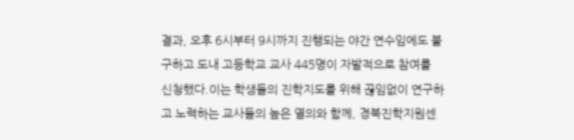결과, 오후 6시부터 9시까지 진행되는 야간 연수임에도 불구하고 도내 고등학교 교사 445명이 자발적으로 참여를 신청했다.이는 학생들의 진학지도를 위해 끊임없이 연구하고 노력하는 교사들의 높은 열의와 함께, 경북진학지원센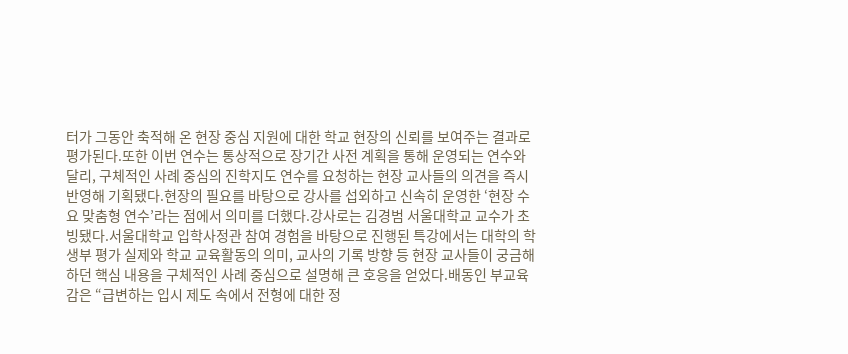터가 그동안 축적해 온 현장 중심 지원에 대한 학교 현장의 신뢰를 보여주는 결과로 평가된다.또한 이번 연수는 통상적으로 장기간 사전 계획을 통해 운영되는 연수와 달리, 구체적인 사례 중심의 진학지도 연수를 요청하는 현장 교사들의 의견을 즉시 반영해 기획됐다.현장의 필요를 바탕으로 강사를 섭외하고 신속히 운영한 ‘현장 수요 맞춤형 연수’라는 점에서 의미를 더했다.강사로는 김경범 서울대학교 교수가 초빙됐다.서울대학교 입학사정관 참여 경험을 바탕으로 진행된 특강에서는 대학의 학생부 평가 실제와 학교 교육활동의 의미, 교사의 기록 방향 등 현장 교사들이 궁금해하던 핵심 내용을 구체적인 사례 중심으로 설명해 큰 호응을 얻었다.배동인 부교육감은 “급변하는 입시 제도 속에서 전형에 대한 정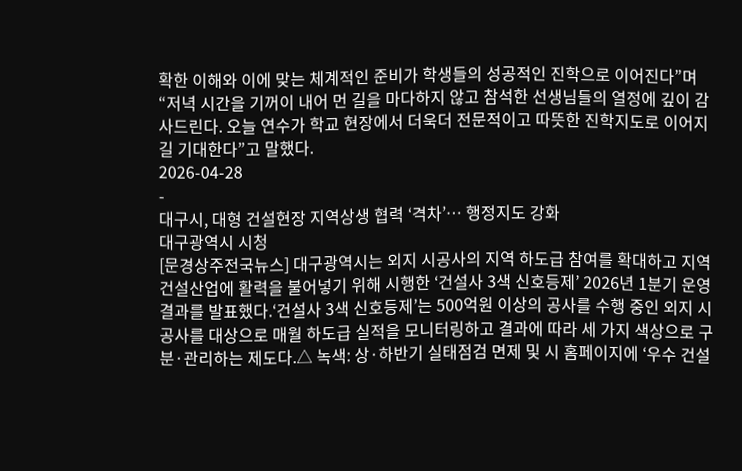확한 이해와 이에 맞는 체계적인 준비가 학생들의 성공적인 진학으로 이어진다”며 “저녁 시간을 기꺼이 내어 먼 길을 마다하지 않고 참석한 선생님들의 열정에 깊이 감사드린다. 오늘 연수가 학교 현장에서 더욱더 전문적이고 따뜻한 진학지도로 이어지길 기대한다”고 말했다.
2026-04-28
-
대구시, 대형 건설현장 지역상생 협력 ‘격차’… 행정지도 강화
대구광역시 시청
[문경상주전국뉴스] 대구광역시는 외지 시공사의 지역 하도급 참여를 확대하고 지역 건설산업에 활력을 불어넣기 위해 시행한 ‘건설사 3색 신호등제’ 2026년 1분기 운영 결과를 발표했다.‘건설사 3색 신호등제’는 500억원 이상의 공사를 수행 중인 외지 시공사를 대상으로 매월 하도급 실적을 모니터링하고 결과에 따라 세 가지 색상으로 구분·관리하는 제도다.△ 녹색: 상·하반기 실태점검 면제 및 시 홈페이지에 ‘우수 건설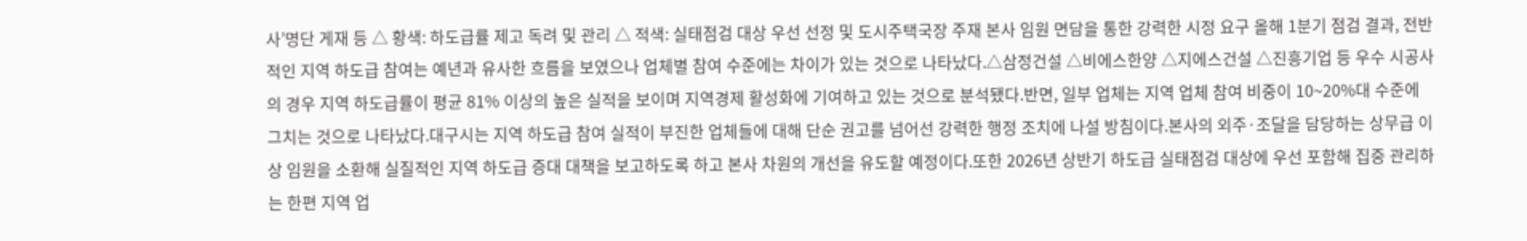사’명단 게재 등 △ 황색: 하도급률 제고 독려 및 관리 △ 적색: 실태점검 대상 우선 선정 및 도시주택국장 주재 본사 임원 면담을 통한 강력한 시정 요구 올해 1분기 점검 결과, 전반적인 지역 하도급 참여는 예년과 유사한 흐름을 보였으나 업체별 참여 수준에는 차이가 있는 것으로 나타났다.△삼정건설 △비에스한양 △지에스건설 △진흥기업 등 우수 시공사의 경우 지역 하도급률이 평균 81% 이상의 높은 실적을 보이며 지역경제 활성화에 기여하고 있는 것으로 분석됐다.반면, 일부 업체는 지역 업체 참여 비중이 10~20%대 수준에 그치는 것으로 나타났다.대구시는 지역 하도급 참여 실적이 부진한 업체들에 대해 단순 권고를 넘어선 강력한 행정 조치에 나설 방침이다.본사의 외주·조달을 담당하는 상무급 이상 임원을 소환해 실질적인 지역 하도급 증대 대책을 보고하도록 하고 본사 차원의 개선을 유도할 예정이다.또한 2026년 상반기 하도급 실태점검 대상에 우선 포함해 집중 관리하는 한편 지역 업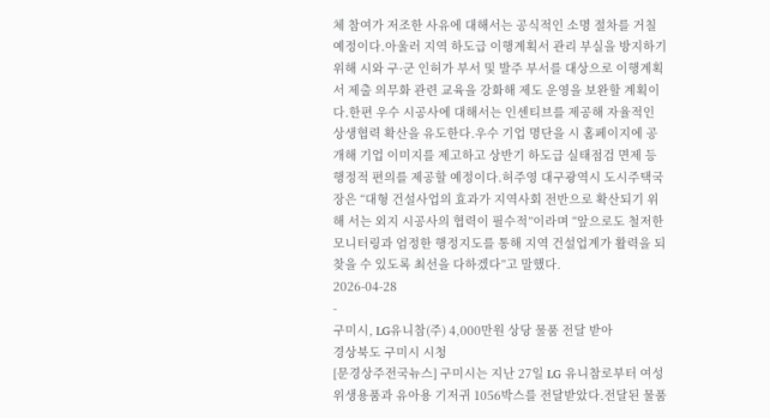체 참여가 저조한 사유에 대해서는 공식적인 소명 절차를 거칠 예정이다.아울러 지역 하도급 이행계획서 관리 부실을 방지하기 위해 시와 구·군 인허가 부서 및 발주 부서를 대상으로 이행계획서 제출 의무화 관련 교육을 강화해 제도 운영을 보완할 계획이다.한편 우수 시공사에 대해서는 인센티브를 제공해 자율적인 상생협력 확산을 유도한다.우수 기업 명단을 시 홈페이지에 공개해 기업 이미지를 제고하고 상반기 하도급 실태점검 면제 등 행정적 편의를 제공할 예정이다.허주영 대구광역시 도시주택국장은 “대형 건설사업의 효과가 지역사회 전반으로 확산되기 위해 서는 외지 시공사의 협력이 필수적”이라며 “앞으로도 철저한 모니터링과 엄정한 행정지도를 통해 지역 건설업계가 활력을 되찾을 수 있도록 최선을 다하겠다”고 말했다.
2026-04-28
-
구미시, LG유니참(주) 4,000만원 상당 물품 전달 받아
경상북도 구미시 시청
[문경상주전국뉴스] 구미시는 지난 27일 LG 유니참로부터 여성위생용품과 유아용 기저귀 1056박스를 전달받았다.전달된 물품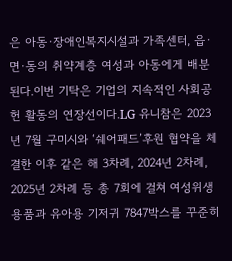은 아동·장애인복지시설과 가족센터, 읍·면·동의 취약계층 여성과 아동에게 배분된다.이번 기탁은 기업의 지속적인 사회공헌 활동의 연장선이다.LG 유니참은 2023년 7월 구미시와 ‘쉐어패드’후원 협약을 체결한 이후 같은 해 3차례, 2024년 2차례, 2025년 2차례 등 총 7회에 걸쳐 여성위생용품과 유아용 기저귀 7847박스를 꾸준히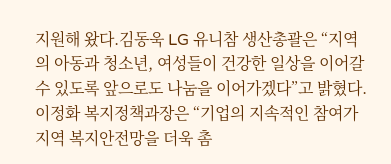지원해 왔다.김동욱 LG 유니참 생산총괄은 “지역의 아동과 청소년, 여성들이 건강한 일상을 이어갈 수 있도록 앞으로도 나눔을 이어가겠다”고 밝혔다.이정화 복지정책과장은 “기업의 지속적인 참여가 지역 복지안전망을 더욱 촘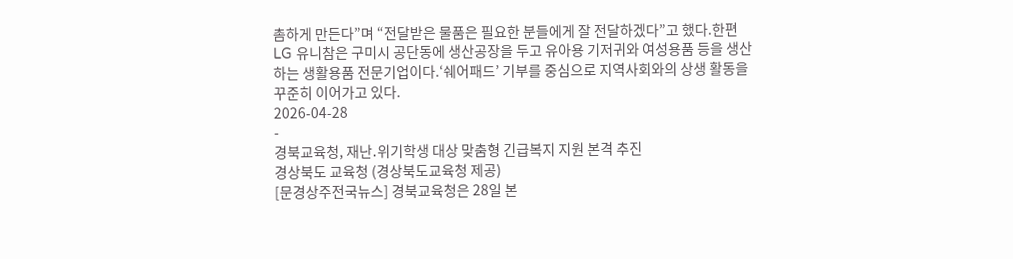촘하게 만든다”며 “전달받은 물품은 필요한 분들에게 잘 전달하겠다”고 했다.한편 LG 유니참은 구미시 공단동에 생산공장을 두고 유아용 기저귀와 여성용품 등을 생산하는 생활용품 전문기업이다.‘쉐어패드’ 기부를 중심으로 지역사회와의 상생 활동을 꾸준히 이어가고 있다.
2026-04-28
-
경북교육청, 재난․위기학생 대상 맞춤형 긴급복지 지원 본격 추진
경상북도 교육청 (경상북도교육청 제공)
[문경상주전국뉴스] 경북교육청은 28일 본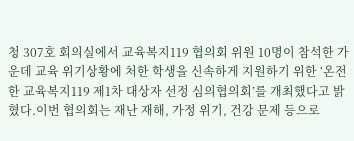청 307호 회의실에서 교육복지119 협의회 위원 10명이 참석한 가운데 교육 위기상황에 처한 학생을 신속하게 지원하기 위한 ‘온전한 교육복지119 제1차 대상자 선정 심의협의회’를 개최했다고 밝혔다.이번 협의회는 재난 재해, 가정 위기, 건강 문제 등으로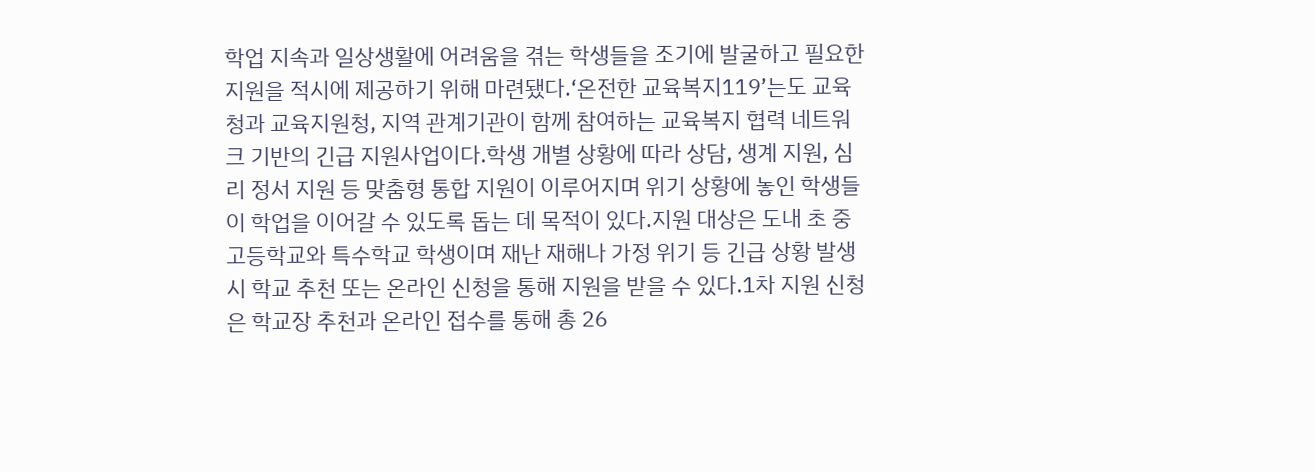학업 지속과 일상생활에 어려움을 겪는 학생들을 조기에 발굴하고 필요한 지원을 적시에 제공하기 위해 마련됐다.‘온전한 교육복지119’는도 교육청과 교육지원청, 지역 관계기관이 함께 참여하는 교육복지 협력 네트워크 기반의 긴급 지원사업이다.학생 개별 상황에 따라 상담, 생계 지원, 심리 정서 지원 등 맞춤형 통합 지원이 이루어지며 위기 상황에 놓인 학생들이 학업을 이어갈 수 있도록 돕는 데 목적이 있다.지원 대상은 도내 초 중 고등학교와 특수학교 학생이며 재난 재해나 가정 위기 등 긴급 상황 발생 시 학교 추천 또는 온라인 신청을 통해 지원을 받을 수 있다.1차 지원 신청은 학교장 추천과 온라인 접수를 통해 총 26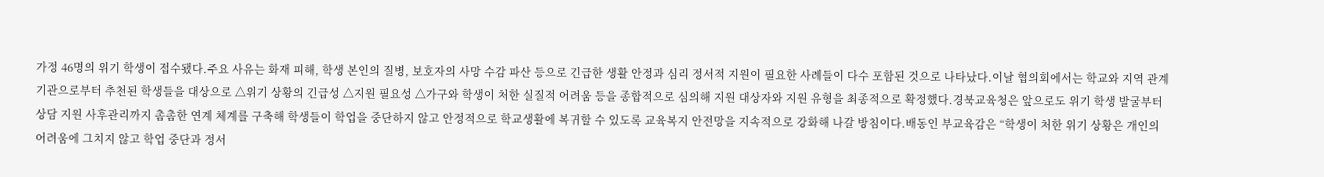가정 46명의 위기 학생이 접수됐다.주요 사유는 화재 피해, 학생 본인의 질병, 보호자의 사망 수감 파산 등으로 긴급한 생활 안정과 심리 정서적 지원이 필요한 사례들이 다수 포함된 것으로 나타났다.이날 협의회에서는 학교와 지역 관계기관으로부터 추천된 학생들을 대상으로 △위기 상황의 긴급성 △지원 필요성 △가구와 학생이 처한 실질적 어려움 등을 종합적으로 심의해 지원 대상자와 지원 유형을 최종적으로 확정했다.경북교육청은 앞으로도 위기 학생 발굴부터 상담 지원 사후관리까지 촘촘한 연계 체계를 구축해 학생들이 학업을 중단하지 않고 안정적으로 학교생활에 복귀할 수 있도록 교육복지 안전망을 지속적으로 강화해 나갈 방침이다.배동인 부교육감은 “학생이 처한 위기 상황은 개인의 어려움에 그치지 않고 학업 중단과 정서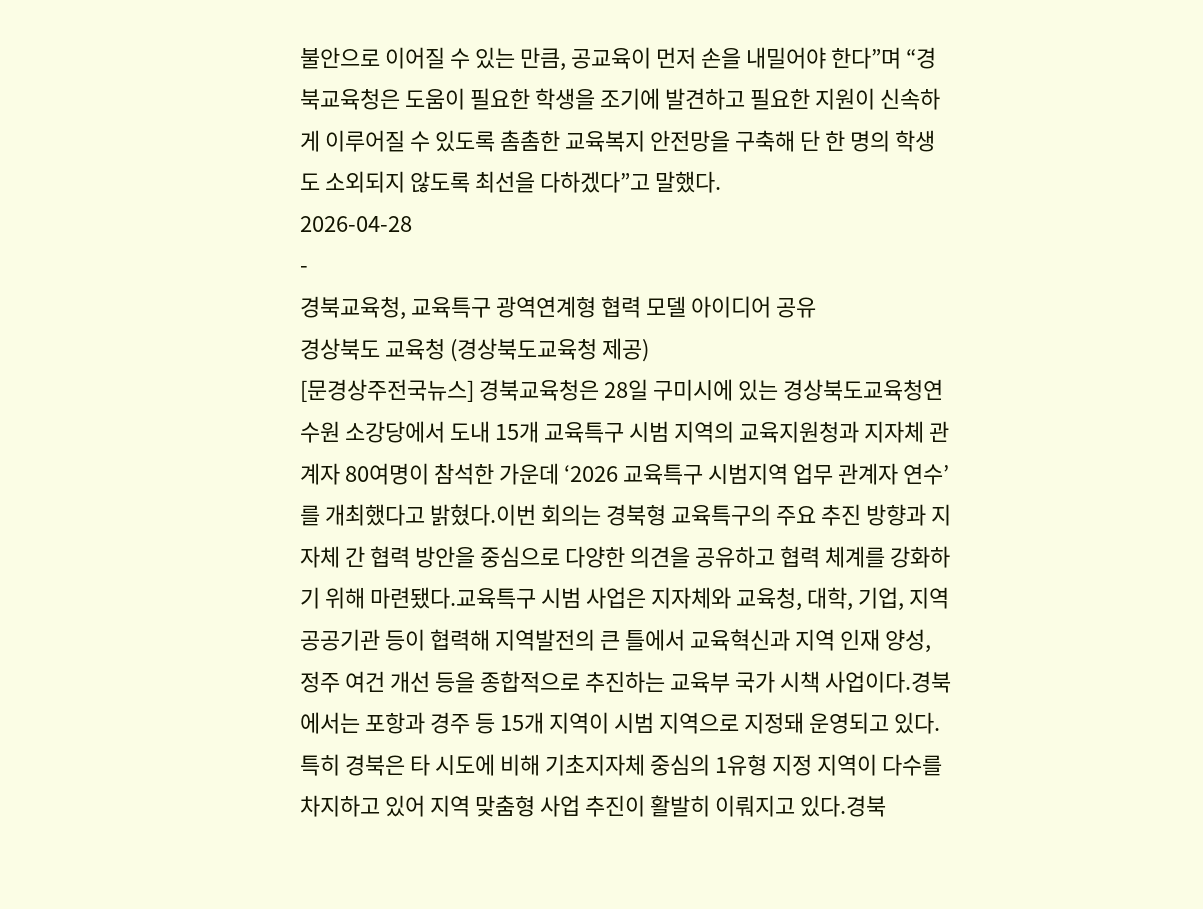불안으로 이어질 수 있는 만큼, 공교육이 먼저 손을 내밀어야 한다”며 “경북교육청은 도움이 필요한 학생을 조기에 발견하고 필요한 지원이 신속하게 이루어질 수 있도록 촘촘한 교육복지 안전망을 구축해 단 한 명의 학생도 소외되지 않도록 최선을 다하겠다”고 말했다.
2026-04-28
-
경북교육청, 교육특구 광역연계형 협력 모델 아이디어 공유
경상북도 교육청 (경상북도교육청 제공)
[문경상주전국뉴스] 경북교육청은 28일 구미시에 있는 경상북도교육청연수원 소강당에서 도내 15개 교육특구 시범 지역의 교육지원청과 지자체 관계자 80여명이 참석한 가운데 ‘2026 교육특구 시범지역 업무 관계자 연수’를 개최했다고 밝혔다.이번 회의는 경북형 교육특구의 주요 추진 방향과 지자체 간 협력 방안을 중심으로 다양한 의견을 공유하고 협력 체계를 강화하기 위해 마련됐다.교육특구 시범 사업은 지자체와 교육청, 대학, 기업, 지역 공공기관 등이 협력해 지역발전의 큰 틀에서 교육혁신과 지역 인재 양성, 정주 여건 개선 등을 종합적으로 추진하는 교육부 국가 시책 사업이다.경북에서는 포항과 경주 등 15개 지역이 시범 지역으로 지정돼 운영되고 있다.특히 경북은 타 시도에 비해 기초지자체 중심의 1유형 지정 지역이 다수를 차지하고 있어 지역 맞춤형 사업 추진이 활발히 이뤄지고 있다.경북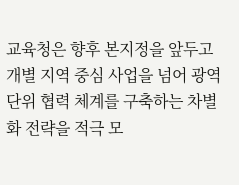교육청은 향후 본지정을 앞두고 개별 지역 중심 사업을 넘어 광역 단위 협력 체계를 구축하는 차별화 전략을 적극 모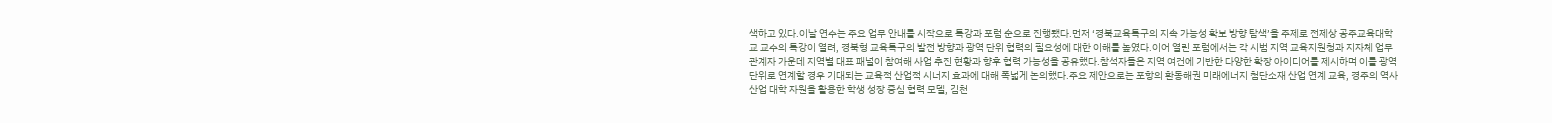색하고 있다.이날 연수는 주요 업무 안내를 시작으로 특강과 포럼 순으로 진행됐다.먼저 ‘경북교육특구의 지속 가능성 확보 방향 탐색’을 주제로 전제상 공주교육대학교 교수의 특강이 열려, 경북형 교육특구의 발전 방향과 광역 단위 협력의 필요성에 대한 이해를 높였다.이어 열린 포럼에서는 각 시범 지역 교육지원청과 지자체 업무 관계자 가운데 지역별 대표 패널이 참여해 사업 추진 현황과 향후 협력 가능성을 공유했다.참석자들은 지역 여건에 기반한 다양한 확장 아이디어를 제시하며 이를 광역 단위로 연계할 경우 기대되는 교육적 산업적 시너지 효과에 대해 폭넓게 논의했다.주요 제안으로는 포항의 환동해권 미래에너지 첨단소재 산업 연계 교육, 경주의 역사 산업 대학 자원을 활용한 학생 성장 중심 협력 모델, 김천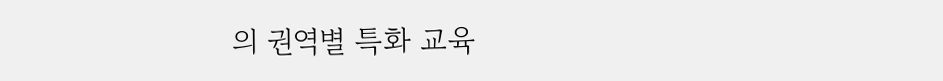의 권역별 특화 교육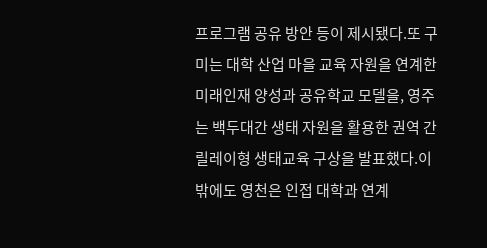프로그램 공유 방안 등이 제시됐다.또 구미는 대학 산업 마을 교육 자원을 연계한 미래인재 양성과 공유학교 모델을, 영주는 백두대간 생태 자원을 활용한 권역 간 릴레이형 생태교육 구상을 발표했다.이 밖에도 영천은 인접 대학과 연계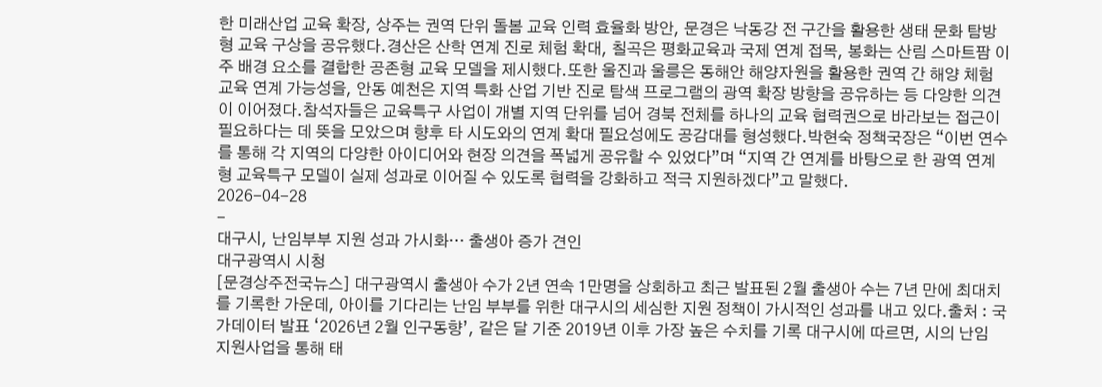한 미래산업 교육 확장, 상주는 권역 단위 돌봄 교육 인력 효율화 방안, 문경은 낙동강 전 구간을 활용한 생태 문화 탐방형 교육 구상을 공유했다.경산은 산학 연계 진로 체험 확대, 칠곡은 평화교육과 국제 연계 접목, 봉화는 산림 스마트팜 이주 배경 요소를 결합한 공존형 교육 모델을 제시했다.또한 울진과 울릉은 동해안 해양자원을 활용한 권역 간 해양 체험 교육 연계 가능성을, 안동 예천은 지역 특화 산업 기반 진로 탐색 프로그램의 광역 확장 방향을 공유하는 등 다양한 의견이 이어졌다.참석자들은 교육특구 사업이 개별 지역 단위를 넘어 경북 전체를 하나의 교육 협력권으로 바라보는 접근이 필요하다는 데 뜻을 모았으며 향후 타 시도와의 연계 확대 필요성에도 공감대를 형성했다.박현숙 정책국장은 “이번 연수를 통해 각 지역의 다양한 아이디어와 현장 의견을 폭넓게 공유할 수 있었다”며 “지역 간 연계를 바탕으로 한 광역 연계형 교육특구 모델이 실제 성과로 이어질 수 있도록 협력을 강화하고 적극 지원하겠다”고 말했다.
2026-04-28
-
대구시, 난임부부 지원 성과 가시화… 출생아 증가 견인
대구광역시 시청
[문경상주전국뉴스] 대구광역시 출생아 수가 2년 연속 1만명을 상회하고 최근 발표된 2월 출생아 수는 7년 만에 최대치 를 기록한 가운데, 아이를 기다리는 난임 부부를 위한 대구시의 세심한 지원 정책이 가시적인 성과를 내고 있다.출처 : 국가데이터 발표 ‘2026년 2월 인구동향’, 같은 달 기준 2019년 이후 가장 높은 수치를 기록 대구시에 따르면, 시의 난임 지원사업을 통해 태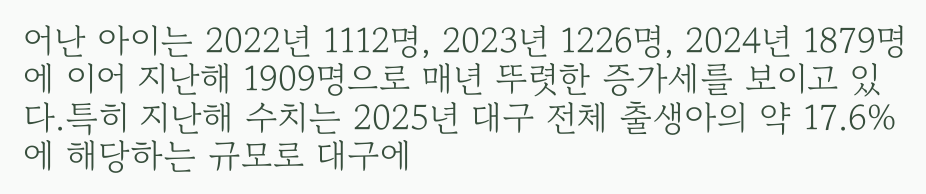어난 아이는 2022년 1112명, 2023년 1226명, 2024년 1879명에 이어 지난해 1909명으로 매년 뚜렷한 증가세를 보이고 있다.특히 지난해 수치는 2025년 대구 전체 출생아의 약 17.6%에 해당하는 규모로 대구에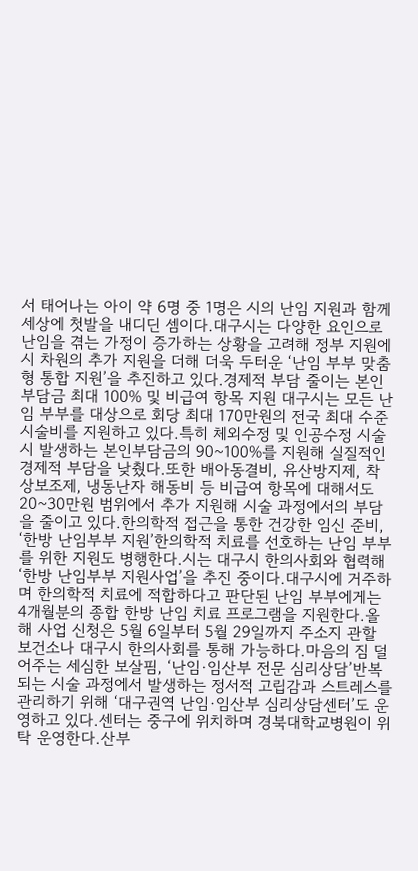서 태어나는 아이 약 6명 중 1명은 시의 난임 지원과 함께 세상에 첫발을 내디딘 셈이다.대구시는 다양한 요인으로 난임을 겪는 가정이 증가하는 상황을 고려해 정부 지원에 시 차원의 추가 지원을 더해 더욱 두터운 ‘난임 부부 맞춤형 통합 지원’을 추진하고 있다.경제적 부담 줄이는 본인부담금 최대 100% 및 비급여 항목 지원 대구시는 모든 난임 부부를 대상으로 회당 최대 170만원의 전국 최대 수준 시술비를 지원하고 있다.특히 체외수정 및 인공수정 시술 시 발생하는 본인부담금의 90~100%를 지원해 실질적인 경제적 부담을 낮췄다.또한 배아동결비, 유산방지제, 착상보조제, 냉동난자 해동비 등 비급여 항목에 대해서도 20~30만원 범위에서 추가 지원해 시술 과정에서의 부담을 줄이고 있다.한의학적 접근을 통한 건강한 임신 준비, ‘한방 난임부부 지원’한의학적 치료를 선호하는 난임 부부를 위한 지원도 병행한다.시는 대구시 한의사회와 협력해 ‘한방 난임부부 지원사업’을 추진 중이다.대구시에 거주하며 한의학적 치료에 적합하다고 판단된 난임 부부에게는 4개월분의 종합 한방 난임 치료 프로그램을 지원한다.올해 사업 신청은 5월 6일부터 5월 29일까지 주소지 관할 보건소나 대구시 한의사회를 통해 가능하다.마음의 짐 덜어주는 세심한 보살핌, ‘난임·임산부 전문 심리상담’반복되는 시술 과정에서 발생하는 정서적 고립감과 스트레스를 관리하기 위해 ‘대구권역 난임·임산부 심리상담센터’도 운영하고 있다.센터는 중구에 위치하며 경북대학교병원이 위탁 운영한다.산부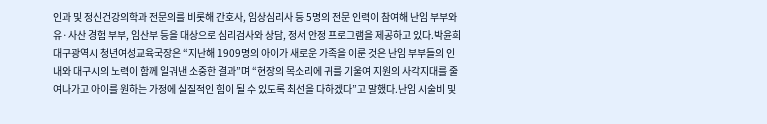인과 및 정신건강의학과 전문의를 비롯해 간호사, 임상심리사 등 5명의 전문 인력이 참여해 난임 부부와 유·사산 경험 부부, 임산부 등을 대상으로 심리검사와 상담, 정서 안정 프로그램을 제공하고 있다.박윤희 대구광역시 청년여성교육국장은 “지난해 1909명의 아이가 새로운 가족을 이룬 것은 난임 부부들의 인내와 대구시의 노력이 함께 일궈낸 소중한 결과”며 “현장의 목소리에 귀를 기울여 지원의 사각지대를 줄여나가고 아이를 원하는 가정에 실질적인 힘이 될 수 있도록 최선을 다하겠다”고 말했다.난임 시술비 및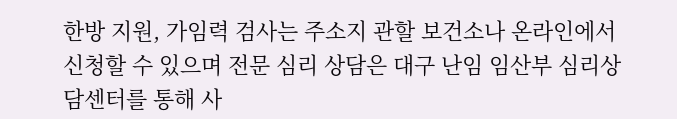한방 지원, 가임력 검사는 주소지 관할 보건소나 온라인에서 신청할 수 있으며 전문 심리 상담은 대구 난임 임산부 심리상담센터를 통해 사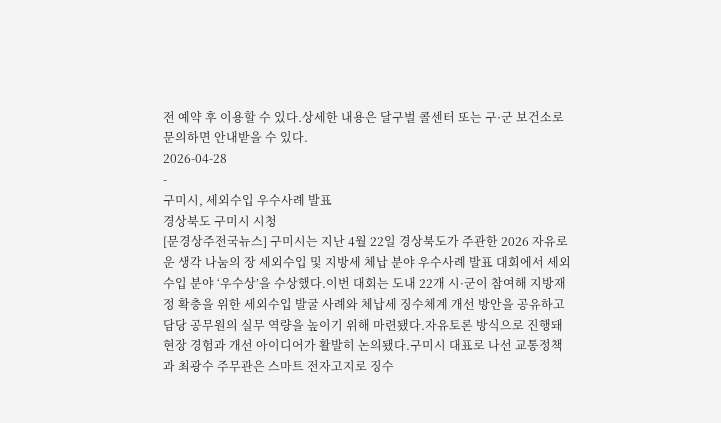전 예약 후 이용할 수 있다.상세한 내용은 달구벌 콜센터 또는 구·군 보건소로 문의하면 안내받을 수 있다.
2026-04-28
-
구미시, 세외수입 우수사례 발표
경상북도 구미시 시청
[문경상주전국뉴스] 구미시는 지난 4월 22일 경상북도가 주관한 2026 자유로운 생각 나눔의 장 세외수입 및 지방세 체납 분야 우수사례 발표 대회에서 세외수입 분야 ‘우수상’을 수상했다.이번 대회는 도내 22개 시·군이 참여해 지방재정 확충을 위한 세외수입 발굴 사례와 체납세 징수체계 개선 방안을 공유하고 담당 공무원의 실무 역량을 높이기 위해 마련됐다.자유토론 방식으로 진행돼 현장 경험과 개선 아이디어가 활발히 논의됐다.구미시 대표로 나선 교통정책과 최광수 주무관은 스마트 전자고지로 징수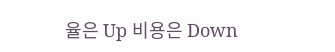율은 Up 비용은 Down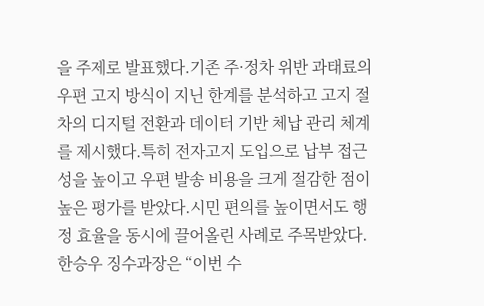을 주제로 발표했다.기존 주·정차 위반 과태료의 우편 고지 방식이 지닌 한계를 분석하고 고지 절차의 디지털 전환과 데이터 기반 체납 관리 체계를 제시했다.특히 전자고지 도입으로 납부 접근성을 높이고 우편 발송 비용을 크게 절감한 점이 높은 평가를 받았다.시민 편의를 높이면서도 행정 효율을 동시에 끌어올린 사례로 주목받았다.한승우 징수과장은 “이번 수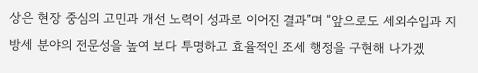상은 현장 중심의 고민과 개선 노력이 성과로 이어진 결과”며 “앞으로도 세외수입과 지방세 분야의 전문성을 높여 보다 투명하고 효율적인 조세 행정을 구현해 나가겠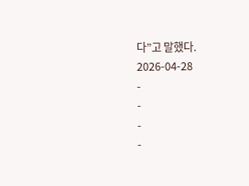다”고 말했다.
2026-04-28
-
-
-
-